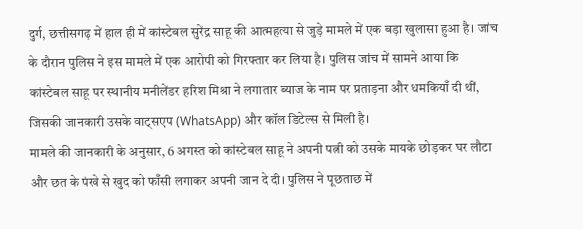दुर्ग, छत्तीसगढ़ में हाल ही में कांस्टेबल सुरेंद्र साहू की आत्महत्या से जुड़े मामले में एक बड़ा खुलासा हुआ है। जांच के दौरान पुलिस ने इस मामले में एक आरोपी को गिरफ्तार कर लिया है। पुलिस जांच में सामने आया कि कांस्टेबल साहू पर स्थानीय मनीलेंडर हरिश मिश्रा ने लगातार ब्याज के नाम पर प्रताड़ना और धमकियाँ दी थीं, जिसकी जानकारी उसके वाट्सएप (WhatsApp) और कॉल डिटेल्स से मिली है।
मामले की जानकारी के अनुसार, 6 अगस्त को कांस्टेबल साहू ने अपनी पत्नी को उसके मायके छोड़कर घर लौटा और छत के पंखे से खुद को फाँसी लगाकर अपनी जान दे दी। पुलिस ने पूछताछ में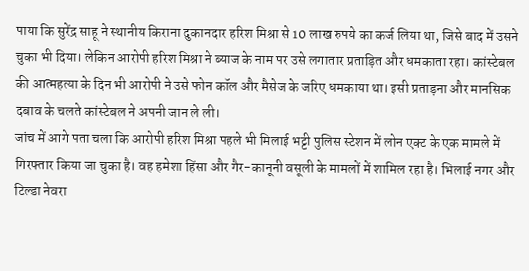पाया कि सुरेंद्र साहू ने स्थानीय किराना दुकानदार हरिश मिश्रा से 10 लाख रुपये का कर्ज लिया था, जिसे बाद में उसने चुका भी दिया। लेकिन आरोपी हरिश मिश्रा ने ब्याज के नाम पर उसे लगातार प्रताड़ित और धमकाता रहा। कांस्टेबल की आत्महत्या के दिन भी आरोपी ने उसे फोन कॉल और मैसेज के जरिए धमकाया था। इसी प्रताड़ना और मानसिक दबाव के चलते कांस्टेबल ने अपनी जान ले ली।
जांच में आगे पता चला कि आरोपी हरिश मिश्रा पहले भी मिलाई भट्टी पुलिस स्टेशन में लोन एक्ट के एक मामले में गिरफ्तार किया जा चुका है। वह हमेशा हिंसा और गैर-कानूनी वसूली के मामलों में शामिल रहा है। भिलाई नगर और टिल्डा नेवरा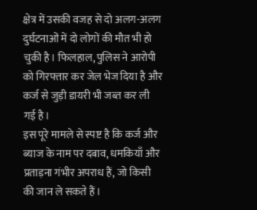क्षेत्र में उसकी वजह से दो अलग-अलग दुर्घटनाओं में दो लोगों की मौत भी हो चुकी है। फिलहाल, पुलिस ने आरोपी को गिरफ्तार कर जेल भेज दिया है और कर्ज से जुड़ी डायरी भी जब्त कर ली गई है।
इस पूरे मामले से स्पष्ट है कि कर्ज और ब्याज के नाम पर दबाव, धमकियाँ और प्रताड़ना गंभीर अपराध हैं, जो किसी की जान ले सकते हैं।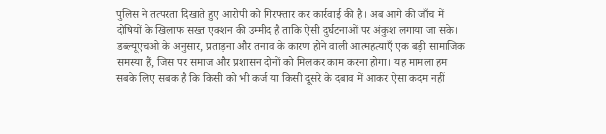पुलिस ने तत्परता दिखाते हुए आरोपी को गिरफ्तार कर कार्रवाई की है। अब आगे की जाँच में दोषियों के खिलाफ सख्त एक्शन की उम्मीद है ताकि ऐसी दुर्घटनाओं पर अंकुश लगाया जा सके।
डब्ल्यूएचओ के अनुसार, प्रताड़ना और तनाव के कारण होने वाली आत्महत्याएँ एक बड़ी सामाजिक समस्या हैं, जिस पर समाज और प्रशासन दोनों को मिलकर काम करना होगा। यह मामला हम सबके लिए सबक है कि किसी को भी कर्ज या किसी दूसरे के दबाव में आकर ऐसा कदम नहीं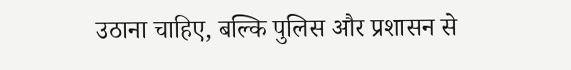उठाना चाहिए, बल्कि पुलिस और प्रशासन से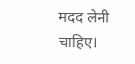मदद लेनी चाहिए।